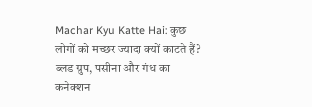Machar Kyu Katte Hai: कुछ लोगों को मच्छर ज्यादा क्यों काटते हैं? ब्लड ग्रुप, पसीना और गंध का कनेक्शन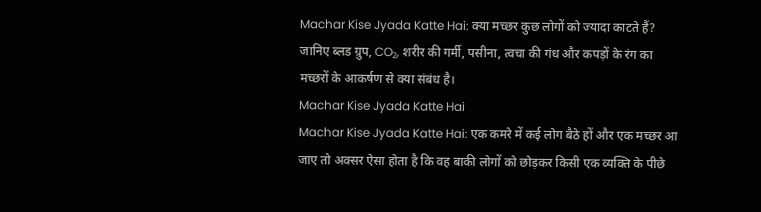Machar Kise Jyada Katte Hai: क्या मच्छर कुछ लोगों को ज्यादा काटते हैं? जानिए ब्लड ग्रुप, CO₂, शरीर की गर्मी, पसीना, त्वचा की गंध और कपड़ों के रंग का मच्छरों के आकर्षण से क्या संबंध है।
Machar Kise Jyada Katte Hai
Machar Kise Jyada Katte Hai: एक कमरे में कई लोग बैठे हों और एक मच्छर आ जाए तो अक्सर ऐसा होता है कि वह बाकी लोगों को छोड़कर किसी एक व्यक्ति के पीछे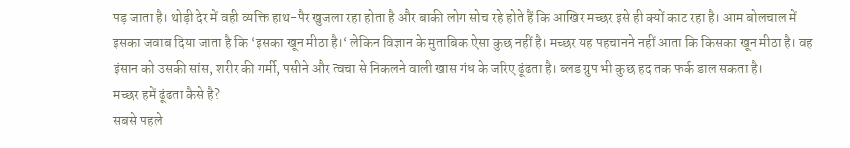पड़ जाता है। थोड़ी देर में वही व्यक्ति हाथ-पैर खुजला रहा होता है और बाकी लोग सोच रहे होते हैं कि आखिर मच्छर इसे ही क्यों काट रहा है। आम बोलचाल में इसका जवाब दिया जाता है कि ‘इसका खून मीठा है।‘ लेकिन विज्ञान के मुताबिक ऐसा कुछ नहीं है। मच्छर यह पहचानने नहीं आता कि किसका खून मीठा है। वह इंसान को उसकी सांस, शरीर की गर्मी, पसीने और त्वचा से निकलने वाली खास गंध के जरिए ढूंढता है। ब्लड ग्रुप भी कुछ हद तक फर्क डाल सकता है।
मच्छर हमें ढूंढता कैसे है?
सबसे पहले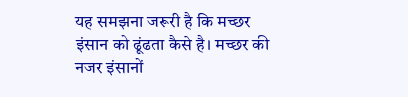यह समझना जरूरी है कि मच्छर इंसान को ढूंढता कैसे है। मच्छर की नजर इंसानों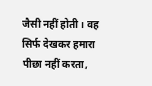जैसी नहीं होती। वह सिर्फ देखकर हमारा पीछा नहीं करता,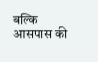बल्कि आसपास की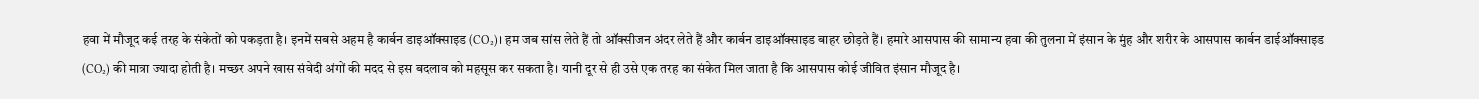हवा में मौजूद कई तरह के संकेतों को पकड़ता है। इनमें सबसे अहम है कार्बन डाइऑक्साइड (CO₂)। हम जब सांस लेते हैं तो ऑक्सीजन अंदर लेते हैं और कार्बन डाइऑक्साइड बाहर छोड़ते हैं। हमारे आसपास की सामान्य हवा की तुलना में इंसान के मुंह और शरीर के आसपास कार्बन डाईऑक्साइड (CO₂) की मात्रा ज्यादा होती है। मच्छर अपने खास संवेदी अंगों की मदद से इस बदलाव को महसूस कर सकता है। यानी दूर से ही उसे एक तरह का संकेत मिल जाता है कि आसपास कोई जीवित इंसान मौजूद है।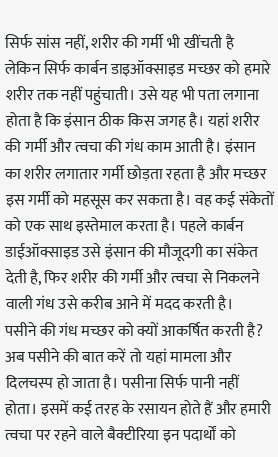सिर्फ सांस नहीं, शरीर की गर्मी भी खींचती है
लेकिन सिर्फ कार्बन डाइऑक्साइड मच्छर को हमारे शरीर तक नहीं पहुंचाती। उसे यह भी पता लगाना होता है कि इंसान ठीक किस जगह है। यहां शरीर की गर्मी और त्वचा की गंध काम आती है। इंसान का शरीर लगातार गर्मी छोड़ता रहता है और मच्छर इस गर्मी को महसूस कर सकता है। वह कई संकेतों को एक साथ इस्तेमाल करता है। पहले कार्बन डाईऑक्साइड उसे इंसान की मौजूदगी का संकेत देती है, फिर शरीर की गर्मी और त्वचा से निकलने वाली गंध उसे करीब आने में मदद करती है।
पसीने की गंध मच्छर को क्यों आकर्षित करती है?
अब पसीने की बात करें तो यहां मामला और दिलचस्प हो जाता है। पसीना सिर्फ पानी नहीं होता। इसमें कई तरह के रसायन होते हैं और हमारी त्वचा पर रहने वाले बैक्टीरिया इन पदार्थों को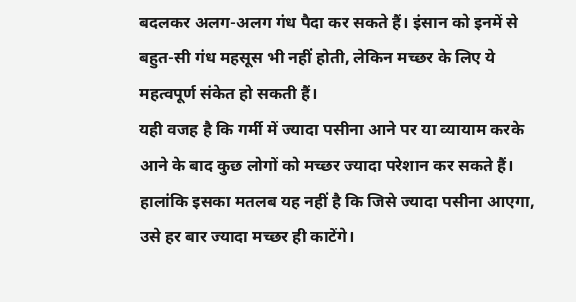बदलकर अलग-अलग गंध पैदा कर सकते हैं। इंसान को इनमें से बहुत-सी गंध महसूस भी नहीं होती, लेकिन मच्छर के लिए ये महत्वपूर्ण संकेत हो सकती हैं।
यही वजह है कि गर्मी में ज्यादा पसीना आने पर या व्यायाम करके आने के बाद कुछ लोगों को मच्छर ज्यादा परेशान कर सकते हैं। हालांकि इसका मतलब यह नहीं है कि जिसे ज्यादा पसीना आएगा, उसे हर बार ज्यादा मच्छर ही काटेंगे।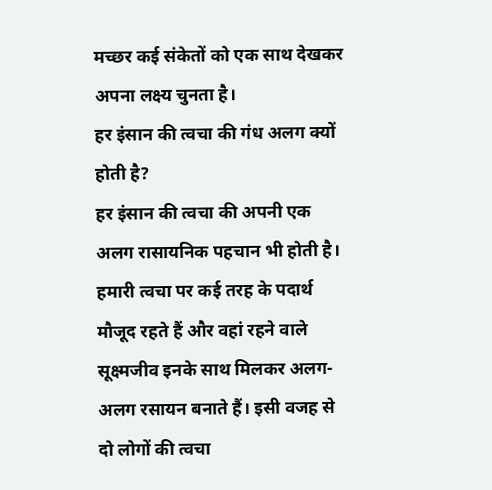मच्छर कई संकेतों को एक साथ देखकर अपना लक्ष्य चुनता है।
हर इंसान की त्वचा की गंध अलग क्यों होती है?
हर इंसान की त्वचा की अपनी एक अलग रासायनिक पहचान भी होती है। हमारी त्वचा पर कई तरह के पदार्थ मौजूद रहते हैं और वहां रहने वाले सूक्ष्मजीव इनके साथ मिलकर अलग-अलग रसायन बनाते हैं। इसी वजह से दो लोगों की त्वचा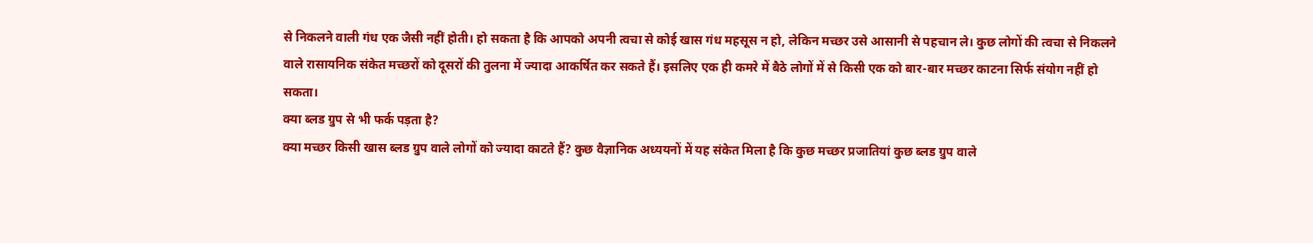से निकलने वाली गंध एक जैसी नहीं होती। हो सकता है कि आपको अपनी त्वचा से कोई खास गंध महसूस न हो, लेकिन मच्छर उसे आसानी से पहचान ले। कुछ लोगों की त्वचा से निकलने वाले रासायनिक संकेत मच्छरों को दूसरों की तुलना में ज्यादा आकर्षित कर सकते हैं। इसलिए एक ही कमरे में बैठे लोगों में से किसी एक को बार-बार मच्छर काटना सिर्फ संयोग नहीं हो सकता।
क्या ब्लड ग्रुप से भी फर्क पड़ता है?
क्या मच्छर किसी खास ब्लड ग्रुप वाले लोगों को ज्यादा काटते हैं? कुछ वैज्ञानिक अध्ययनों में यह संकेत मिला है कि कुछ मच्छर प्रजातियां कुछ ब्लड ग्रुप वाले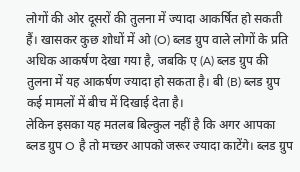लोगों की ओर दूसरों की तुलना में ज्यादा आकर्षित हो सकती हैं। खासकर कुछ शोधों में ओ (O) ब्लड ग्रुप वाले लोगों के प्रति अधिक आकर्षण देखा गया है, जबकि ए (A) ब्लड ग्रुप की तुलना में यह आकर्षण ज्यादा हो सकता है। बी (B) ब्लड ग्रुप कई मामलों में बीच में दिखाई देता है।
लेकिन इसका यह मतलब बिल्कुल नहीं है कि अगर आपका ब्लड ग्रुप O है तो मच्छर आपको जरूर ज्यादा काटेंगे। ब्लड ग्रुप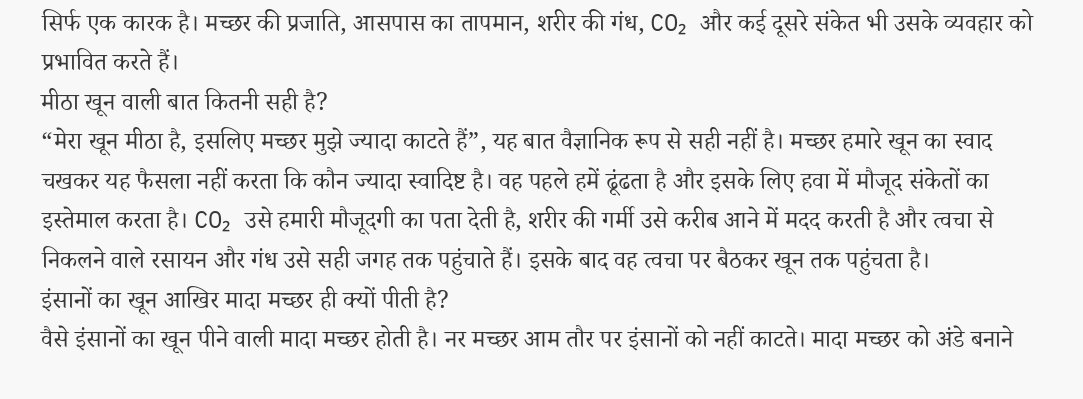सिर्फ एक कारक है। मच्छर की प्रजाति, आसपास का तापमान, शरीर की गंध, CO₂ और कई दूसरे संकेत भी उसके व्यवहार को प्रभावित करते हैं।
मीठा खून वाली बात कितनी सही है?
“मेरा खून मीठा है, इसलिए मच्छर मुझे ज्यादा काटते हैं”, यह बात वैज्ञानिक रूप से सही नहीं है। मच्छर हमारे खून का स्वाद चखकर यह फैसला नहीं करता कि कौन ज्यादा स्वादिष्ट है। वह पहले हमें ढूंढता है और इसके लिए हवा में मौजूद संकेतों का इस्तेमाल करता है। CO₂ उसे हमारी मौजूदगी का पता देती है, शरीर की गर्मी उसे करीब आने में मदद करती है और त्वचा से निकलने वाले रसायन और गंध उसे सही जगह तक पहुंचाते हैं। इसके बाद वह त्वचा पर बैठकर खून तक पहुंचता है।
इंसानों का खून आखिर मादा मच्छर ही क्यों पीती है?
वैसे इंसानों का खून पीने वाली मादा मच्छर होती है। नर मच्छर आम तौर पर इंसानों को नहीं काटते। मादा मच्छर को अंडे बनाने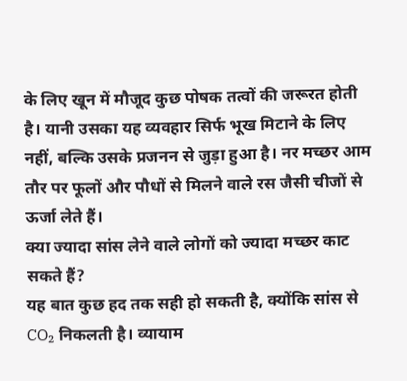के लिए खून में मौजूद कुछ पोषक तत्वों की जरूरत होती है। यानी उसका यह व्यवहार सिर्फ भूख मिटाने के लिए नहीं, बल्कि उसके प्रजनन से जुड़ा हुआ है। नर मच्छर आम तौर पर फूलों और पौधों से मिलने वाले रस जैसी चीजों से ऊर्जा लेते हैं।
क्या ज्यादा सांस लेने वाले लोगों को ज्यादा मच्छर काट सकते हैं?
यह बात कुछ हद तक सही हो सकती है, क्योंकि सांस से CO₂ निकलती है। व्यायाम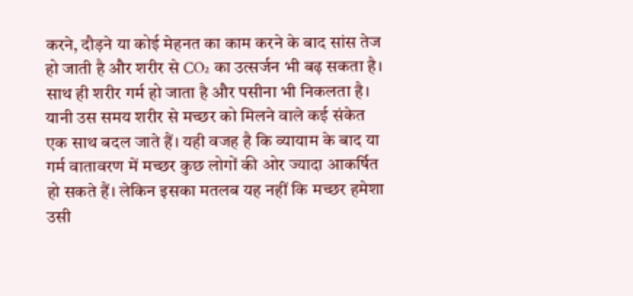करने, दौड़ने या कोई मेहनत का काम करने के बाद सांस तेज हो जाती है और शरीर से CO₂ का उत्सर्जन भी बढ़ सकता है। साथ ही शरीर गर्म हो जाता है और पसीना भी निकलता है। यानी उस समय शरीर से मच्छर को मिलने वाले कई संकेत एक साथ बदल जाते हैं। यही वजह है कि व्यायाम के बाद या गर्म वातावरण में मच्छर कुछ लोगों की ओर ज्यादा आकर्षित हो सकते हैं। लेकिन इसका मतलब यह नहीं कि मच्छर हमेशा उसी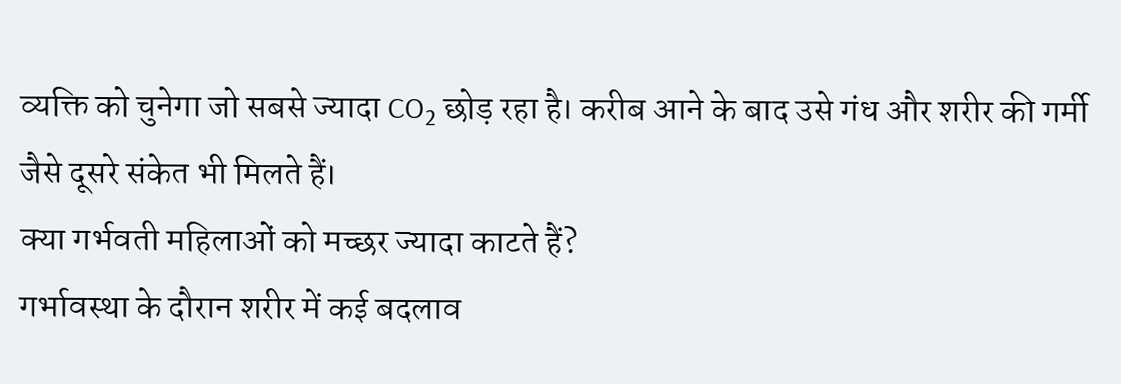व्यक्ति को चुनेगा जो सबसे ज्यादा CO₂ छोड़ रहा है। करीब आने के बाद उसे गंध और शरीर की गर्मी जैसे दूसरे संकेत भी मिलते हैं।
क्या गर्भवती महिलाओं को मच्छर ज्यादा काटते हैं?
गर्भावस्था के दौरान शरीर में कई बदलाव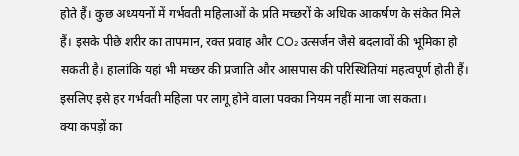होते हैं। कुछ अध्ययनों में गर्भवती महिलाओं के प्रति मच्छरों के अधिक आकर्षण के संकेत मिले हैं। इसके पीछे शरीर का तापमान, रक्त प्रवाह और CO₂ उत्सर्जन जैसे बदलावों की भूमिका हो सकती है। हालांकि यहां भी मच्छर की प्रजाति और आसपास की परिस्थितियां महत्वपूर्ण होती हैं। इसलिए इसे हर गर्भवती महिला पर लागू होने वाला पक्का नियम नहीं माना जा सकता।
क्या कपड़ों का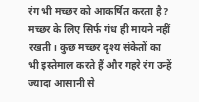रंग भी मच्छर को आकर्षित करता है?
मच्छर के लिए सिर्फ गंध ही मायने नहीं रखती। कुछ मच्छर दृश्य संकेतों का भी इस्तेमाल करते हैं और गहरे रंग उन्हें ज्यादा आसानी से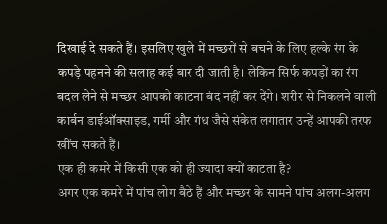दिखाई दे सकते हैं। इसलिए खुले में मच्छरों से बचने के लिए हल्के रंग के कपड़े पहनने की सलाह कई बार दी जाती है। लेकिन सिर्फ कपड़ों का रंग बदल लेने से मच्छर आपको काटना बंद नहीं कर देंगे। शरीर से निकलने वाली कार्बन डाईऑक्साइड, गर्मी और गंध जैसे संकेत लगातार उन्हें आपकी तरफ खींच सकते हैं।
एक ही कमरे में किसी एक को ही ज्यादा क्यों काटता है?
अगर एक कमरे में पांच लोग बैठे हैं और मच्छर के सामने पांच अलग-अलग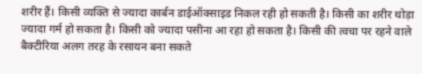शरीर हैं। किसी व्यक्ति से ज्यादा कार्बन डाईऑक्साइड निकल रही हो सकती है। किसी का शरीर थोड़ा ज्यादा गर्म हो सकता है। किसी को ज्यादा पसीना आ रहा हो सकता है। किसी की त्वचा पर रहने वाले बैक्टीरिया अलग तरह के रसायन बना सकते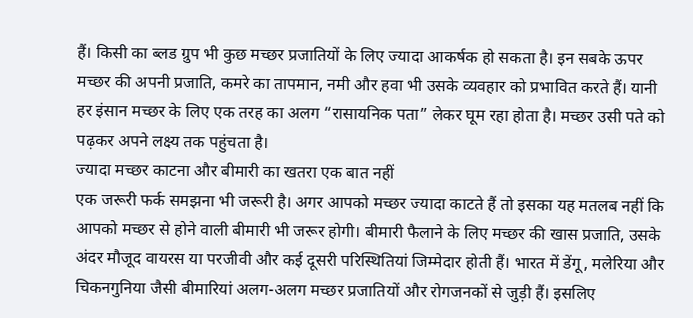हैं। किसी का ब्लड ग्रुप भी कुछ मच्छर प्रजातियों के लिए ज्यादा आकर्षक हो सकता है। इन सबके ऊपर मच्छर की अपनी प्रजाति, कमरे का तापमान, नमी और हवा भी उसके व्यवहार को प्रभावित करते हैं। यानी हर इंसान मच्छर के लिए एक तरह का अलग “रासायनिक पता” लेकर घूम रहा होता है। मच्छर उसी पते को पढ़कर अपने लक्ष्य तक पहुंचता है।
ज्यादा मच्छर काटना और बीमारी का खतरा एक बात नहीं
एक जरूरी फर्क समझना भी जरूरी है। अगर आपको मच्छर ज्यादा काटते हैं तो इसका यह मतलब नहीं कि आपको मच्छर से होने वाली बीमारी भी जरूर होगी। बीमारी फैलाने के लिए मच्छर की खास प्रजाति, उसके अंदर मौजूद वायरस या परजीवी और कई दूसरी परिस्थितियां जिम्मेदार होती हैं। भारत में डेंगू, मलेरिया और चिकनगुनिया जैसी बीमारियां अलग-अलग मच्छर प्रजातियों और रोगजनकों से जुड़ी हैं। इसलिए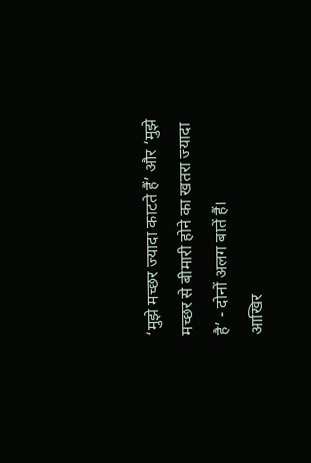‘मुझे मच्छर ज्यादा काटते हैं’ और ‘मुझे मच्छर से बीमारी होने का खतरा ज्यादा है’ - दोनों अलग बातें हैं।
आखिर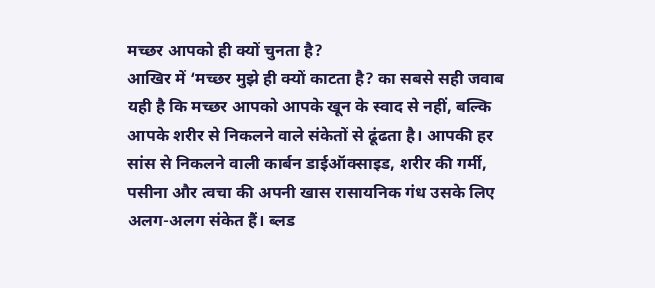मच्छर आपको ही क्यों चुनता है?
आखिर में ‘मच्छर मुझे ही क्यों काटता है? का सबसे सही जवाब यही है कि मच्छर आपको आपके खून के स्वाद से नहीं, बल्कि आपके शरीर से निकलने वाले संकेतों से ढूंढता है। आपकी हर सांस से निकलने वाली कार्बन डाईऑक्साइड, शरीर की गर्मी, पसीना और त्वचा की अपनी खास रासायनिक गंध उसके लिए अलग-अलग संकेत हैं। ब्लड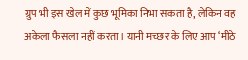ग्रुप भी इस खेल में कुछ भूमिका निभा सकता है, लेकिन वह अकेला फैसला नहीं करता। यानी मच्छर के लिए आप ‘मीठे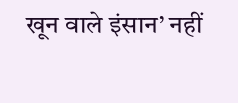खून वाले इंसान’ नहीं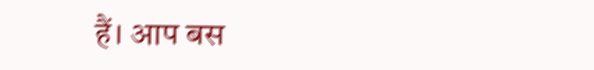हैं। आप बस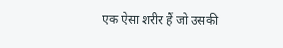एक ऐसा शरीर हैं जो उसकी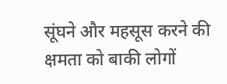सूंघने और महसूस करने की क्षमता को बाकी लोगों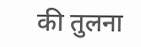की तुलना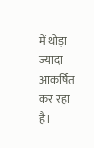में थोड़ा ज्यादा आकर्षित कर रहा है।